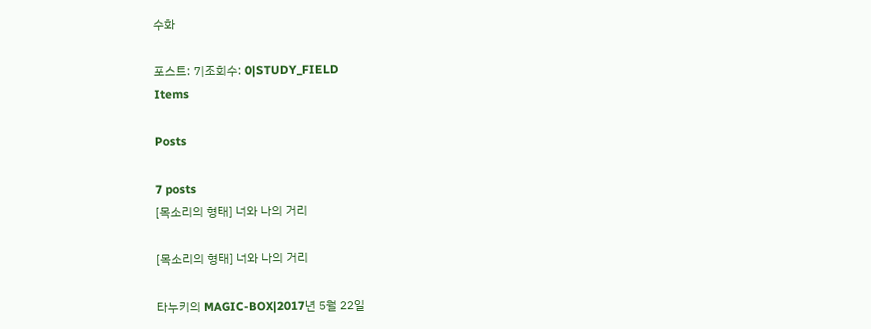수화

포스트: 7|조회수: 0|STUDY_FIELD
Items

Posts

7 posts
[목소리의 형태] 너와 나의 거리

[목소리의 형태] 너와 나의 거리

타누키의 MAGIC-BOX|2017년 5월 22일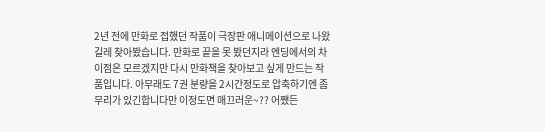2년 전에 만화로 접했던 작품이 극장판 애니메이션으로 나왔길레 찾아봤습니다. 만화로 끝을 못 봤던지라 엔딩에서의 차이점은 모르겠지만 다시 만화책을 찾아보고 싶게 만드는 작품입니다. 아무래도 7권 분량을 2시간정도로 압축하기엔 좀 무리가 있긴합니다만 이정도면 매끄러운~?? 어쨌든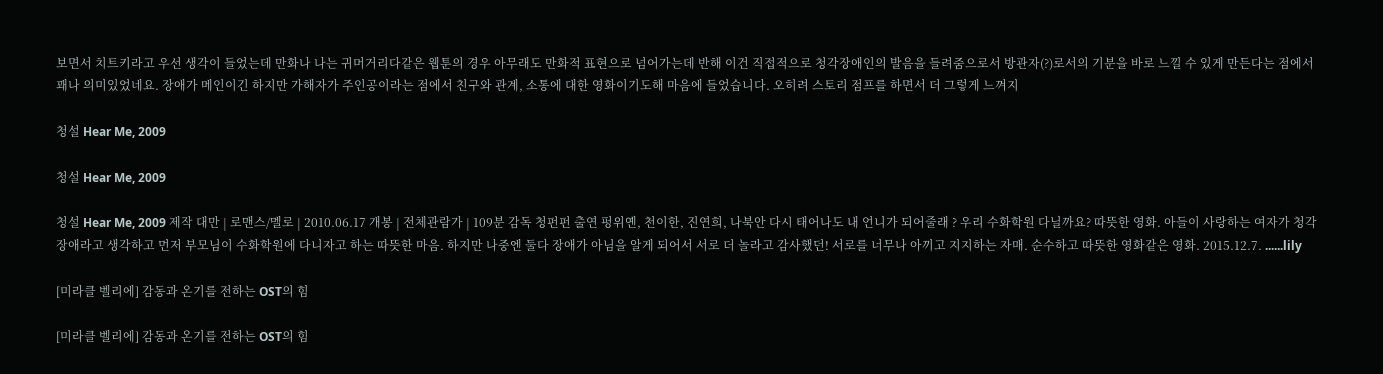보면서 치트키라고 우선 생각이 들었는데 만화나 나는 귀머거리다같은 웹툰의 경우 아무래도 만화적 표현으로 넘어가는데 반해 이건 직접적으로 청각장애인의 발음을 들려줌으로서 방관자(?)로서의 기분을 바로 느낄 수 있게 만든다는 점에서 꽤나 의미있었네요. 장애가 메인이긴 하지만 가해자가 주인공이라는 점에서 친구와 관계, 소통에 대한 영화이기도해 마음에 들었습니다. 오히려 스토리 점프를 하면서 더 그렇게 느껴지

청설 Hear Me, 2009

청설 Hear Me, 2009

청설 Hear Me, 2009 제작 대만 | 로맨스/멜로 | 2010.06.17 개봉 | 전체관람가 | 109분 감독 청펀펀 출연 펑위옌, 천이한, 진연희, 나북안 다시 태어나도 내 언니가 되어줄래 ? 우리 수화학원 다닐까요? 따뜻한 영화. 아들이 사랑하는 여자가 청각장애라고 생각하고 먼저 부모님이 수화학원에 다니자고 하는 따뜻한 마음. 하지만 나중엔 둘다 장애가 아님을 알게 되어서 서로 더 놀라고 감사했던! 서로를 너무나 아끼고 지지하는 자매. 순수하고 따뜻한 영화같은 영화. 2015.12.7. ......lily

[미라클 벨리에] 감동과 온기를 전하는 OST의 힘

[미라클 벨리에] 감동과 온기를 전하는 OST의 힘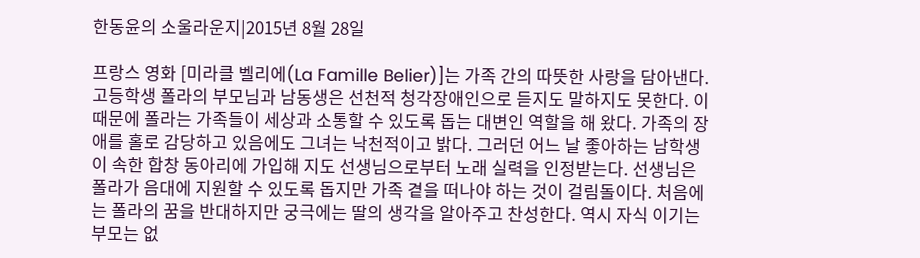한동윤의 소울라운지|2015년 8월 28일

프랑스 영화 [미라클 벨리에(La Famille Belier)]는 가족 간의 따뜻한 사랑을 담아낸다. 고등학생 폴라의 부모님과 남동생은 선천적 청각장애인으로 듣지도 말하지도 못한다. 이 때문에 폴라는 가족들이 세상과 소통할 수 있도록 돕는 대변인 역할을 해 왔다. 가족의 장애를 홀로 감당하고 있음에도 그녀는 낙천적이고 밝다. 그러던 어느 날 좋아하는 남학생이 속한 합창 동아리에 가입해 지도 선생님으로부터 노래 실력을 인정받는다. 선생님은 폴라가 음대에 지원할 수 있도록 돕지만 가족 곁을 떠나야 하는 것이 걸림돌이다. 처음에는 폴라의 꿈을 반대하지만 궁극에는 딸의 생각을 알아주고 찬성한다. 역시 자식 이기는 부모는 없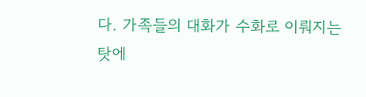다. 가족들의 대화가 수화로 이뤄지는 탓에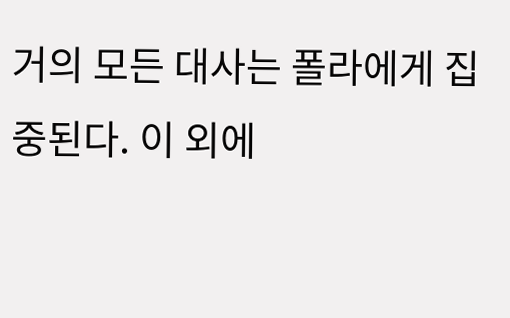거의 모든 대사는 폴라에게 집중된다. 이 외에